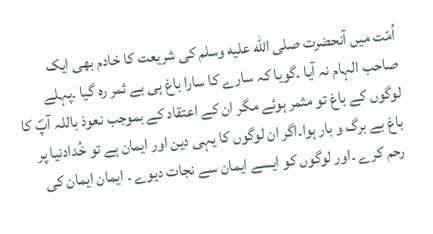اُمّت میں آنحضرت صلى الله عليه وسلم کی شریعت کا خادم بھی ایک صاحب الہام نہ آیا ۔گویا کہ سارے کا سارا باغ ہی بے ثمر رہ گیا ۔پہلے لوگوں کے باغ تو مثمر ہوئے مگر ان کے اعتقاد کے بموجب نعوذ باللہ آپؐ کا باغ بے برگ و بار ہوا۔اگر ان لوگوں کا یہی دین اور ایمان ہے تو خُدادنیا پر رحم کرے ۔اور لوگوں کو ایسے ایمان سے نجات دیوے ۔ ایمان ایمان کی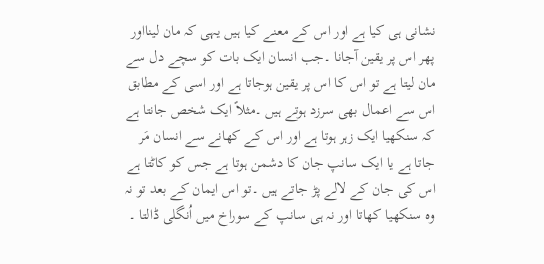نشانی ہی کیا ہے اور اس کے معنے کیا ہیں یہی کہ مان لینااور پھر اس پر یقین آجانا ۔جب انسان ایک بات کو سچے دل سے مان لیتا ہے تو اس کا اس پر یقین ہوجاتا ہے اور اسی کے مطابق اس سے اعمال بھی سرزد ہوتے ہیں ۔مثلاً ایک شخص جانتا ہے کہ سنکھیا ایک زہر ہوتا ہے اور اس کے کھانے سے انسان مَر جاتا ہے یا ایک سانپ جان کا دشمن ہوتا ہے جس کو کاٹتا ہے اس کی جان کے لالے پڑ جاتے ہیں ۔تو اس ایمان کے بعد تو نہ وہ سنکھیا کھاتا اور نہ ہی سانپ کے سوراخ میں اُنگلی ڈالتا ۔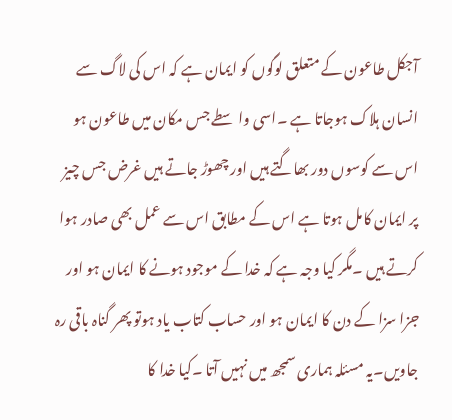آجکل طاعون کے متعلق لوگوں کو ایمان ہے کہ اس کی لاگ سے انسان ہلاک ہوجاتا ہے ۔اسی واسطے جس مکان میں طاعون ہو اس سے کوسوں دور بھاگتے ہیں اور چھوڑ جاتے ہیں غرض جس چیز پر ایمان کامل ہوتا ہے اس کے مطابق اس سے عمل بھی صادر ہوا کرتے ہیں ۔مگر کیا وجہ ہے کہ خدا کے موجود ہونے کا ایمان ہو اور جزا سزا کے دن کا ایمان ہو اور حساب کتاب یاد ہوتو پھر گناہ باقی رہ جاویں۔یہ مسئلہ ہماری سمجھ میں نہیں آتا ۔کیا خدا کا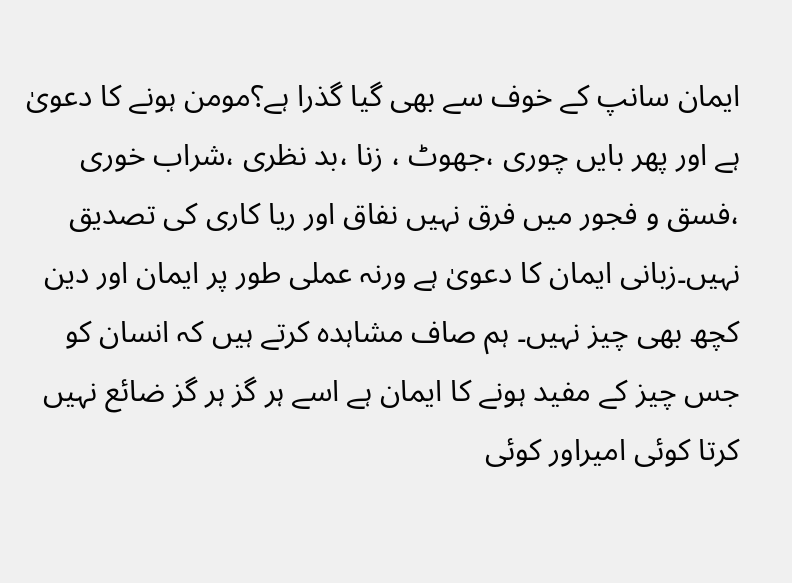ایمان سانپ کے خوف سے بھی گیا گذرا ہے؟مومن ہونے کا دعویٰ ہے اور پھر بایں چوری ،جھوٹ ، زنا ،بد نظری ،شراب خوری ،فسق و فجور میں فرق نہیں نفاق اور ریا کاری کی تصدیق نہیں۔زبانی ایمان کا دعویٰ ہے ورنہ عملی طور پر ایمان اور دین کچھ بھی چیز نہیں۔ ہم صاف مشاہدہ کرتے ہیں کہ انسان کو جس چیز کے مفید ہونے کا ایمان ہے اسے ہر گز ہر گز ضائع نہیں کرتا کوئی امیراور کوئی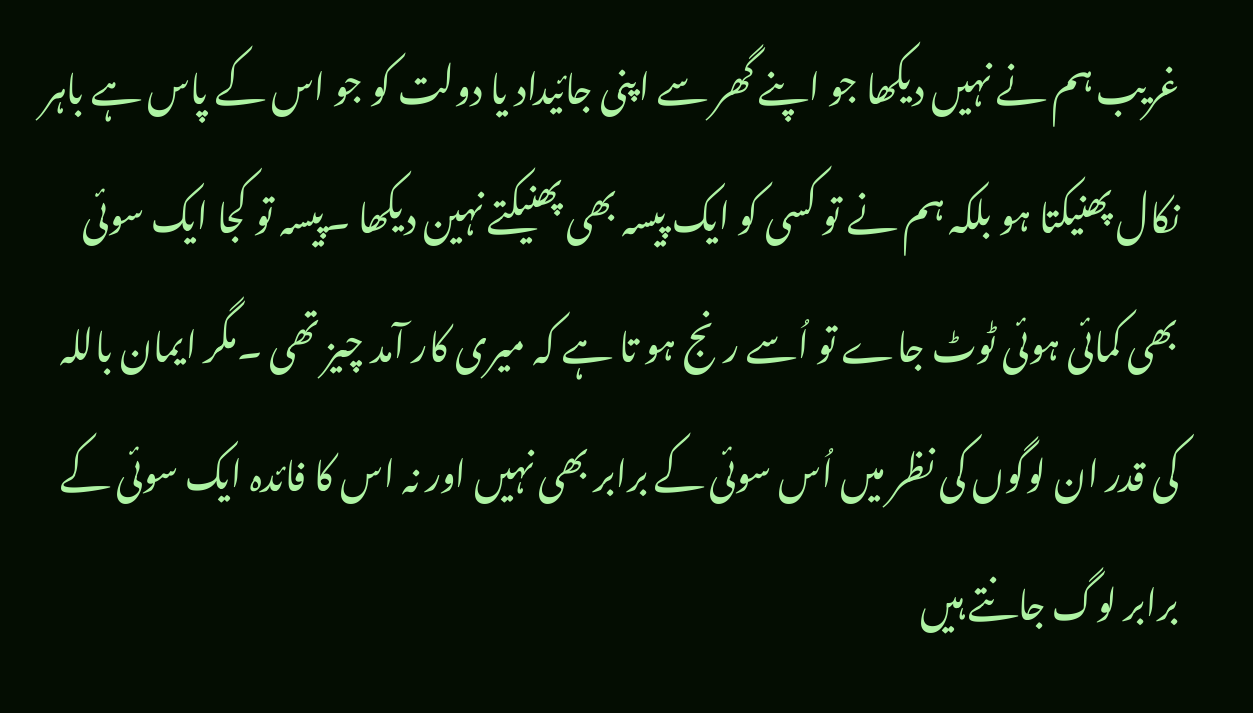غریب ہم نے نہیں دیکھا جو اپنے گھر سے اپنی جائیداد یا دولت کو جو اس کے پاس ہے باہر نکال پھنیکتا ہو بلکہ ہم نے تو کسی کو ایک پیسہ بھی پھنیکتے نہین دیکھا ۔پیسہ تو کجا ایک سوئی بھی کمائی ہوئی ٹوٹ جاے تو اُسے رنج ہو تا ہے کہ میری کار آمد چیز تھی ۔مگر ایمان باللہ کی قدر ان لوگوں کی نظر میں اُس سوئی کے برابر بھی نہیں اور نہ اس کا فائدہ ایک سوئی کے برابر لوگ جانتے ہیں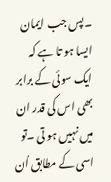۔پس جب ایمان ایسا ہو تا ہے کہ ایک سوئی کے برابر بھی اس کی قدر ان میں نہیں ہو تی ۔تو اسی کے مطابق اُن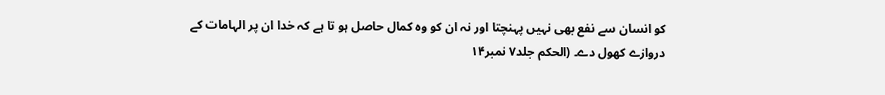کو انسان سے نفع بھی نہیں پہنچتا اور نہ ان کو وہ کمال حاصل ہو تا ہے کہ خدا ان پر الہامات کے دروازے کھول دے۔ (الحکم جلد۷ نمبر۱۴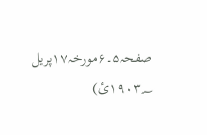صفحہ۵۔۶مورخہ۱۷پریل ۱۹۰۳؁ئ)